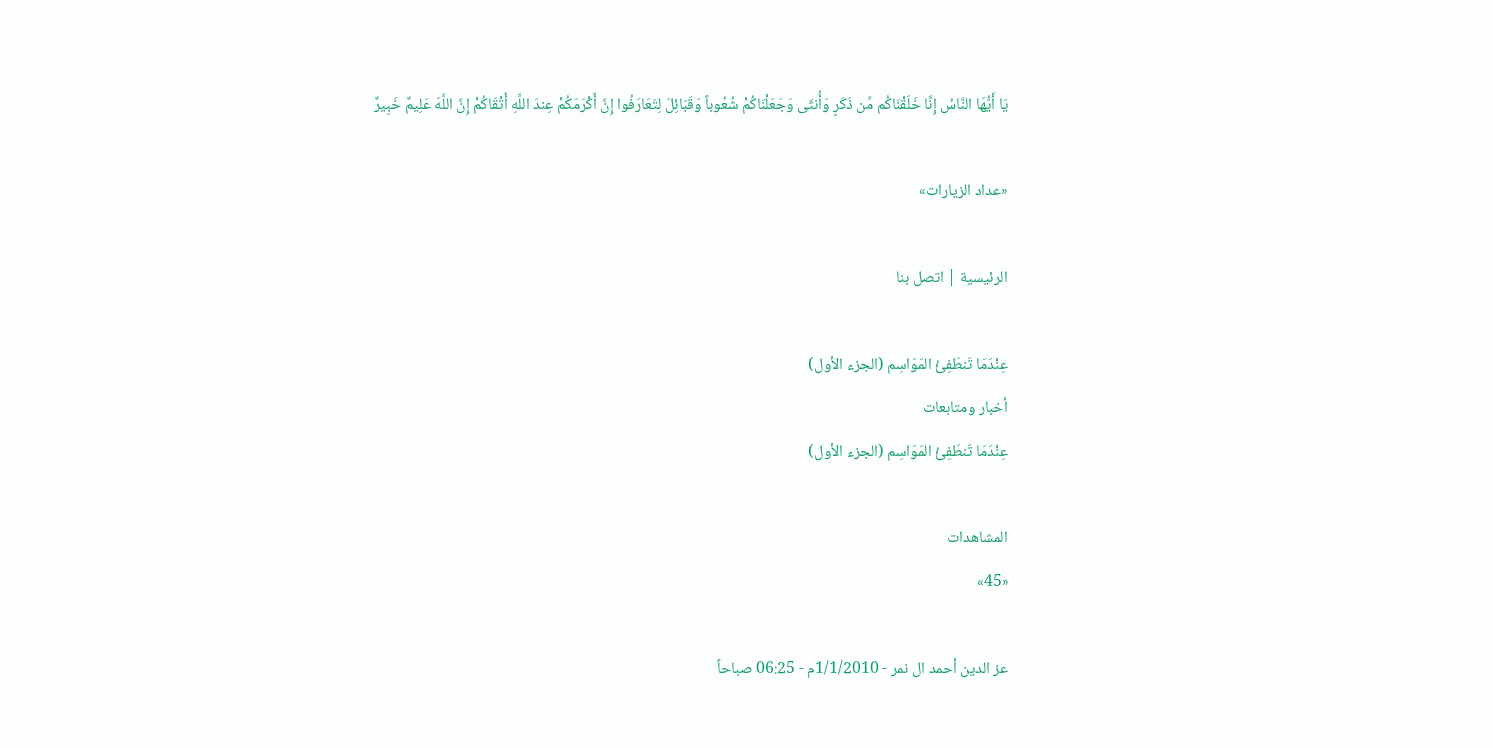يَا أَيُّهَا النَّاسُ إِنَّا خَلَقْنَاكُم مِّن ذَكَرٍ وَأُنثَى وَجَعَلْنَاكُمْ شُعُوباً وَقَبَائِلَ لِتَعَارَفُوا إِنَّ أَكْرَمَكُمْ عِندَ اللَّهِ أَتْقَاكُمْ إِنَّ اللَّهَ عَلِيمٌ خَبِيرٌ

«عداد الزيارات»

الرئيسية | اتصل بنا

عِنْدَمَا تَنطَفِئُ المَوَاسِم (الجزء الأول)
أخبار ومتابعات
عِنْدَمَا تَنطَفِئُ المَوَاسِم (الجزء الأول)

المشاهدات
«45»

عز الدين أحمد ال نمر - 1/1/2010م - 06:25 صباحاً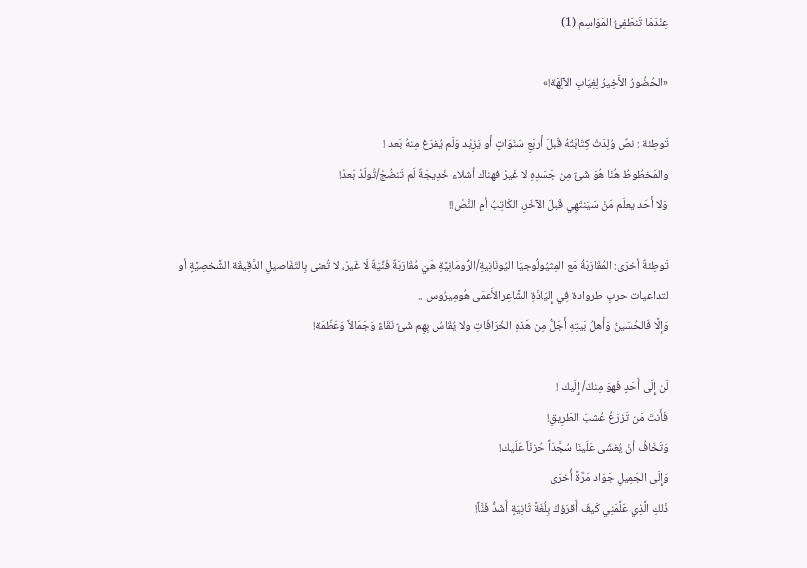عِنْدَمَا تَنطَفِئُ المَوَاسِم (1)

«الحُضُورُ الأَخِيرُ لِغِيَابِ الآلِهَة!»

تَوطِئة : نصٌ وُلِدَتْ كِتَابَتُهُ قَبلَ أَربَعِ سَنَوَاتٍ أَو يَزِيْد وَلَم يُفرَغ مِنهُ بَعد !
والمَخطُوطُ هُنَا هُوَ شَئٌ مِن جَسَدِهِ لا غَيرْ فهناك أشلاء خَدِيجَةٌ لَم تَنضُجْ/تُولَدْ بَعدْ!
وَلا أَحَد يعلَم مَنْ سَيَنتَهِي قَبلَ الآخَرِ، الكَاتِبُ أمِ النَّصْ!!

تَوطِئةٌ أخرَى: المُقَارَبَةُ مَع المِثيُولُوجيَا اليُونَانِيةِ/الرُّومَانِيَّةِ هَيَ مُقَارَبَةٌ فَنِّيَةٌ لَا غَيرْ، لا تُعنى بِالتَفَاصيلِ الدَّقِيقَة الشَّخصِيَّةٍ أو لتداعيات حربِ طروادة فِي إِليَاذَةِ الشَّاعِرالأَعمَى هُومِيرُوس ..
وَإلَّا فَالحُسَينُ وَأَهلُ بَيتِهِ أَجَلُّ مِن هَذهِ الخُرَافَاتِ ولا يُقَاسُ بِهِم شَئٌ نَقَاءً وَجَمَالاً وَعَظَمَة!

لَن إِلَى أَحَدٍ فَهوَ مِنكَ/ إِلَيك !
فَأَنتَ مَن تَزرَعُ عُشبَ الطَرِيقِ!
وَتَخَافُ أنْ يُغشَى عَلَينَا سُجَّدَاً حُزنَاً عَلَيك!
وَإِلَى الجَمِيلِ جَوَاد مَرَّةً أُخرَى
ذَلكِ الَّذِي عَلَّمَنِي كَيفَ أَقرَؤكَ بِلُغَةً ثَانِيَةٍ أَشَدُّ فَنَّاً!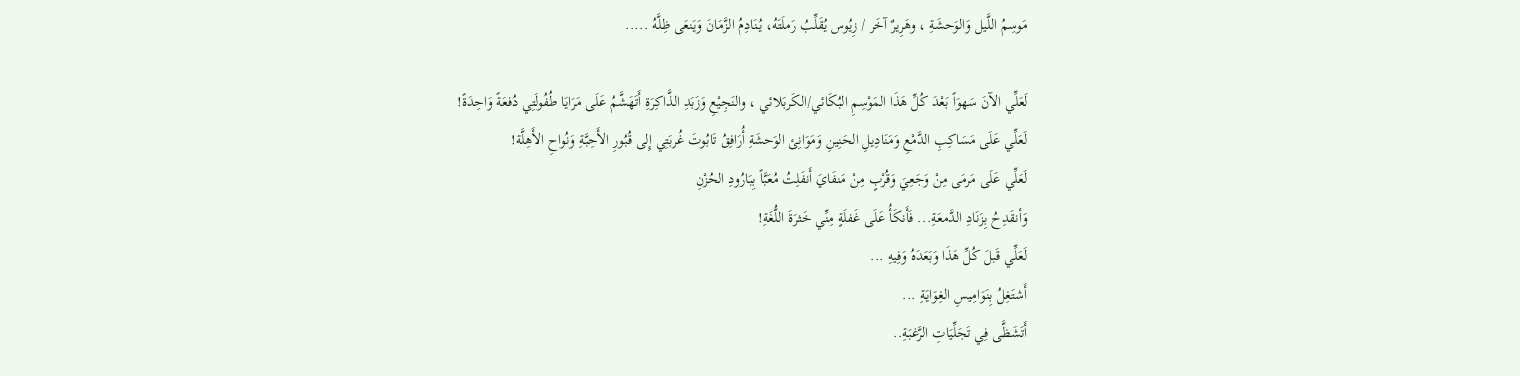مَوسِمُ اللَّيل وَالوَحشَةِ ، وهَرِيرٌ آخَر / زِيُوس يُقَلِّبُ رَملَتَهُ، يُنَادِمُ الزَّمَانَ وَيَنعَى ظِلَّهُ .....

لَعَلِّي الآنَ سَهوَاً بَعْدَ كُلِّ هَذَا المَوْسِمِ البُكَائي/الكَربَلائي ، والنَجِيْعِ وَزَبَدِ الذَّاكِرَةِ أَتَهَشَّمُ عَلَى مَرَايَا طُفُولَتِي دُفعَةً وَاحِدَةً!
لَعَلِّي عَلَى مَسَاكِبِ الدَّمْعِ وَمَنَادِيلِ الحَنِينِ وَمَوَانِئ الوَحشَةِ أُرَافِقُ تَابُوتَ غُربَتِي إِلى قُبُورِ الأَحِبَّةِ وَنُواحِ الأَهِلَّة!
لَعَلِّي عَلَى مَرمَى مِنْ وَجَعِيَ وَقُرْبٍ مِنْ مَنفَايَ أَنفَلِتُ مُعَبَّاً بِبَارُودِ الحُزْنِ
وَأنقَدِحُ بِزَنَادِ الدَّمعَةِ... فَأَنكَأُ عَلَى غَفلَةٍ مِنِّي خَثرَةَ اللُّغَةِ!
لَعَلِّي قَبلَ كُلِّ هَذَا وَبَعَدَهُ وَفِيهِ ...
أَشتَغِلُ بِنَوَامِيسِ الغِوَايَةِ ...
أَتَشَظَّى فِي تَجَلِّيَاتِ الرَّغبَةِ..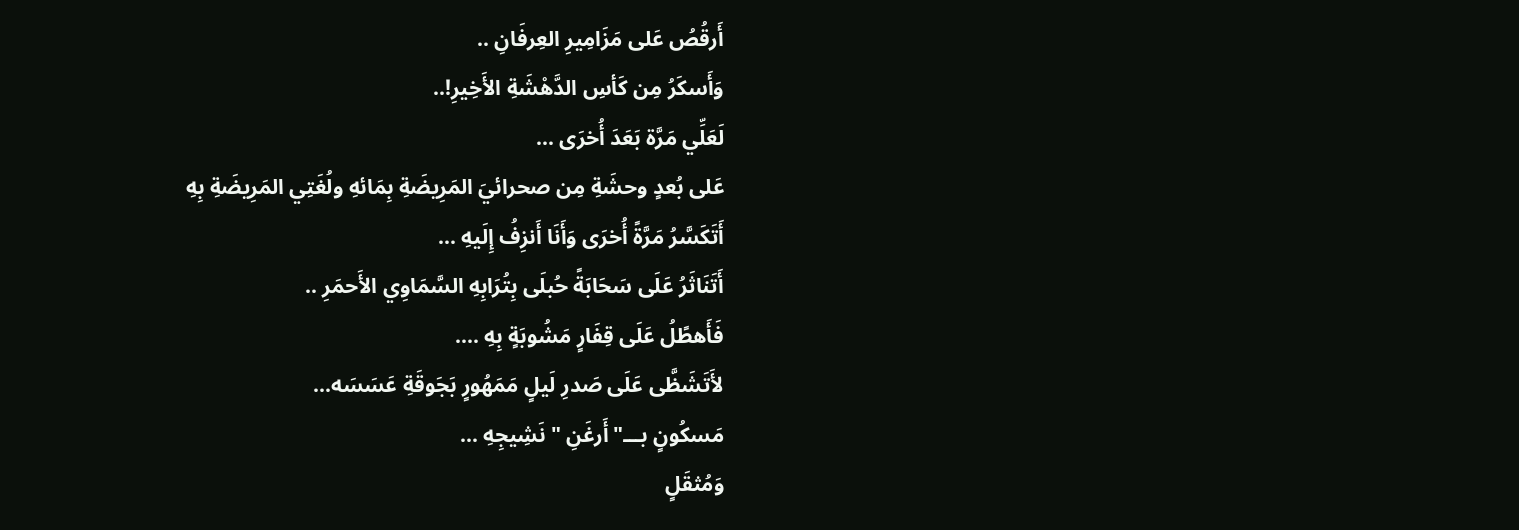أَرقُصُ عَلى مَزَامِيرِ العِرفَانِ ..
وَأَسكَرُ مِن كَأسِ الدَّهْشَةِ الأَخِيرِ!..
لَعَلِّي مَرَّة بَعَدَ أُخرَى ...
عَلى بُعدٍ وحشَةِ مِن صحرائيَ المَرِيضَةِ بِمَائهِ ولُغَتِي المَرِيضَةِ بِهِ
أَتَكَسَّرُ مَرَّةً أُخرَى وَأَنَا أَنزِفُ إِلَيهِ ...
أَتَنَاثَرُ عَلَى سَحَابَةً حُبلَى بِتُرَابِهِ السَّمَاوِي الأَحمَرِ ..
فَأَهطًلُ عَلَى قِفَارٍ مَشُوبَةٍ بِهِ ....
لأَتَشَظَّى عَلَى صَدرِ لَيلٍ مَمَهُورٍ بَجَوقَةِ عَسَسَه...
مَسكُونٍ بـــ"أَرغَنِ " نَشِيجِهِ ...
وَمُثقَلٍ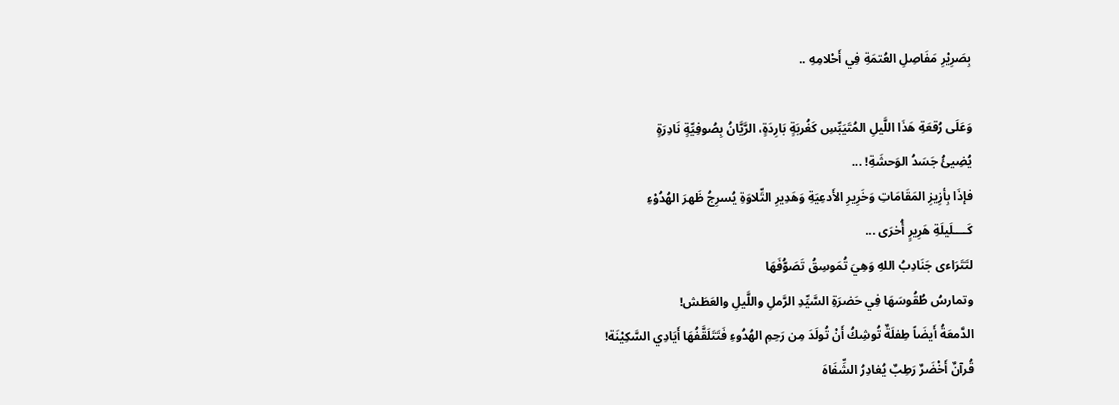بِصَرِيْرِ مَفَاصِلِ العُتمَةِ فِي أَحْلامِهِ ..

وَعَلَى رُقعَةِ هَذَا اللَّيلِ المُتَيَبِّسِ كَغُربَةٍ بَارِدَةٍ، الرَّيَّانُ بِصُوفِيِّةٍ نَادِرَةٍ
يُضِيئُ جَسَدُ الوَحشَةِ! ...
فإذَا بِأزِيزِ المَقَامَاتِ وَخَرِيرِ الأَدعِيَةِ وَهَدِيرِ التِّلاوَةِ يُسرِجُ ظَهرَ الهُدُوْءِ
كَــــلَيلَةِ هَرِيرٍ أُخرَى ...
لتَتَرَاءى جَنَادِبُ اللهِ وَهِيَ تُمَوسِقُ تَصَوُّفَهَا
وتمارسُ طُقُوسَهَا فِي حَضرَةِ السَّيِّدِ الرَّملِ واللَّيلِ والعَطَش!
الدَّمعَةُ أَيضَاً طِفلَةٌ تُوشِكُ أَنْ تُولَدَ مِن رَحِمِ الهُدُوءِ فَتَتَلَقَّفُهَا أَيَادِي السَّكِيْنَة!
قُرآنٌ أَخْضَرٌ رَطِبٌ يُغادِرُ الشِّفَاهَ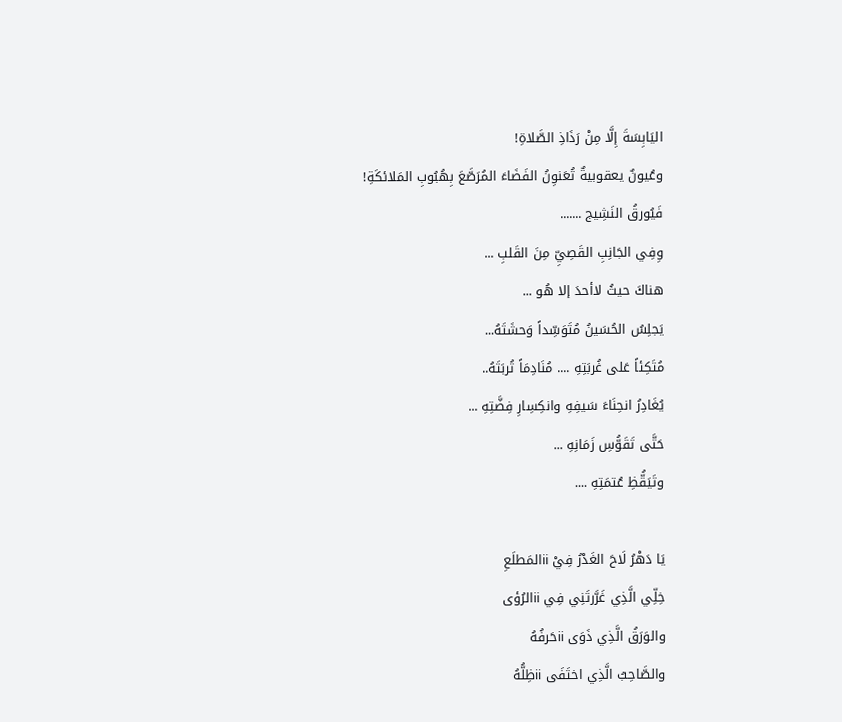اليَابِسَةَ إِلَّا مِنْ رَذَاذِ الصَّلاةِ!
وعُيونٌ يعقوبيةٌ تُعَنوِنُ الفَضَاءَ المُرَصَّعَ بِهُبُوبِ المَلائكَةِ!
فَيُورقُ النَشِيج .......
وِفِي الجَانِبِ القَصِيِّ مِنَ القَلبِ ...
هناكَ حيثُ لاأحدَ إلا هُو ...
يَجلِسُ الحُسَينُ مُتَوَسِّداً وَحشَتَهُ...
مُتَكِئاً عَلى غُربَتِهِ .... مُنَادِمَاً تُربَتَهُ..
يُغَادِرُ انحِنَاءَ سَيفِهِ وانكِسِارِ فِضَّتِهِ ...
حَتَّى تَقَوُّسِ زَمَانِهِ ...
وتَيَقُّظِ عُتمَتِهِ ....

يَا دَهْرُ لَاحَ الغَدْرُ فِيْ iiالمَطلَعِ
خِلِّي الَّذِي غَرَّرتَنِي فِي iiالرُؤى
والوَرَقُ الَّذِي ذَوَى iiحَرفُهُ
والصَّاحِبُ الَّذِي اختَفَى iiظِلُّهُ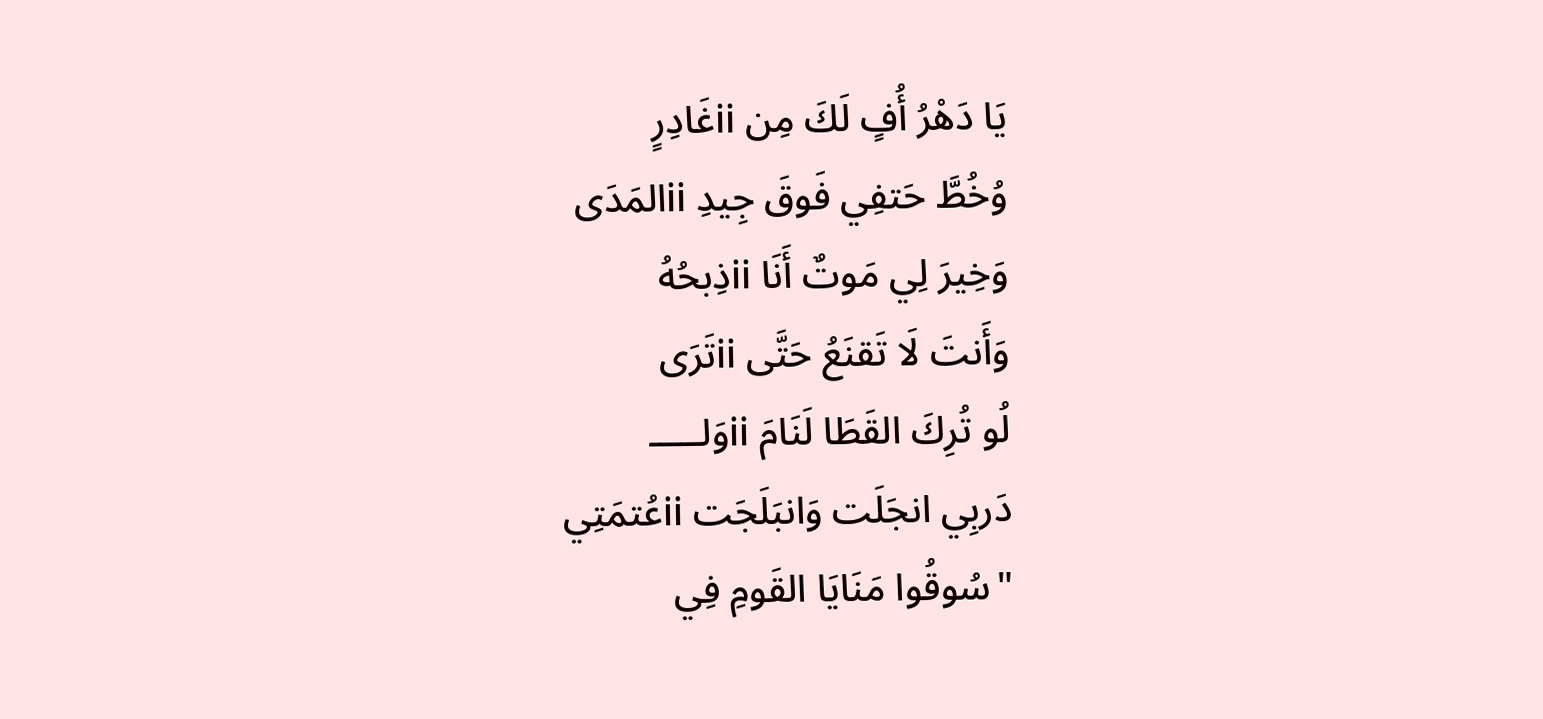يَا دَهْرُ أُفٍ لَكَ مِن iiغَادِرٍ
وُخُطَّ حَتفِي فَوقَ جِيدِ iiالمَدَى
وَخِيرَ لِي مَوتٌ أَنَا iiذِبحُهُ
وَأَنتَ لَا تَقنَعُ حَتَّى iiتَرَى
لُو تُرِكَ القَطَا لَنَامَ iiوَلـــــ
دَربِي انجَلَت وَانبَلَجَت iiعُتمَتِي
"سُوقُوا مَنَايَا القَومِ فِي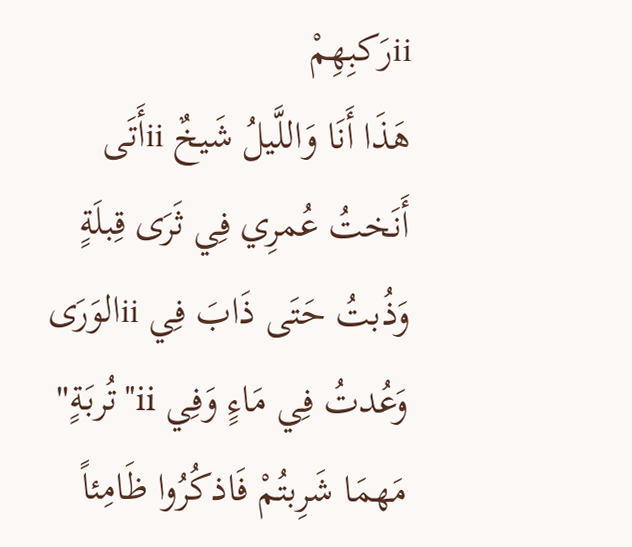iiرَكبِهِمْ
هَذَا أَنَا وَاللَّيلُ شَيخٌ iiأَتَى
أَنَختُ عُمرِي فِي ثَرَى قِبلَةٍ
وَذُبتُ حَتَى ذَابَ فِي iiالوَرَى
وَعُدتُ فِي مَاءٍ وَفِي ii"تُربَةٍ"
مَهمَا شَرِبتُمْ فَاذكُرُوا ظَامِئاً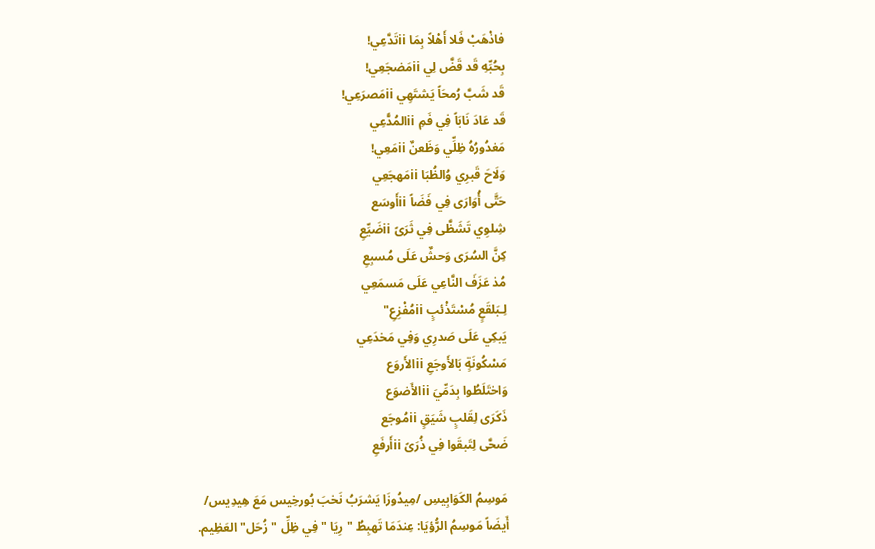فاذْهَبْ فَلا أَهْلاً بِمَا iiتَدَّعِي!
بِحُبِّهِ قَد قَضَّ لِي iiمَضجَعِي!
قَد شَبَّ رُمحَاً يَشتَهِي iiمَصرَعِي!
قَد عَادَ نَابَاً فِي فَمِ iiالمُدًّعِي
مَغدُورُهُ ظِلِّي وَظَعنٌ iiمَعِي!
وَلَاحَ قَبرِي وُالظُبَا iiمَهجَعِي
حَتَّى أُوَارَى فِي فَضَاً iiأَوسَع
شِلوِي تَشَظَّى فِي ثَرَىً iiضَيِّعِ
كِنَّ السُرَى وَحشٌ عَلَى مُسبِعِ
مُذ عَزَفَ النَّاعِي عَلَى مَسمَعِي
لِـبَلقَعٍ مُسْتَذْئبٍ iiمُفْزِعِ"
يَبكِي عَلَى صَدرِي وَفِي مَخدَعِي
مَسْكُونَةٍ بَالأَوجَعِ iiالأَروَع
وَاختَلَطُوا بِدَمِّيَ iiالأَضوَع
ذَكَرَى لِقَلبٍ شَيَقٍ iiمُوجَع
ضَحَّى لِتَبقَوا فِي ذُرَىً iiأَرفَعِ

مَوسِمُ الكَوَابِيسِ /مِيدُوزَا يَشرَبُ نَخبَ بُورخِيس مَعَ هِيدِيس/
أَيضَاً مَوسِمُ الرُّؤيَا: عِندَمَا تَهبِطُ "رِيَا " فِي ظِلِّ "زُحَل" العَظِيم.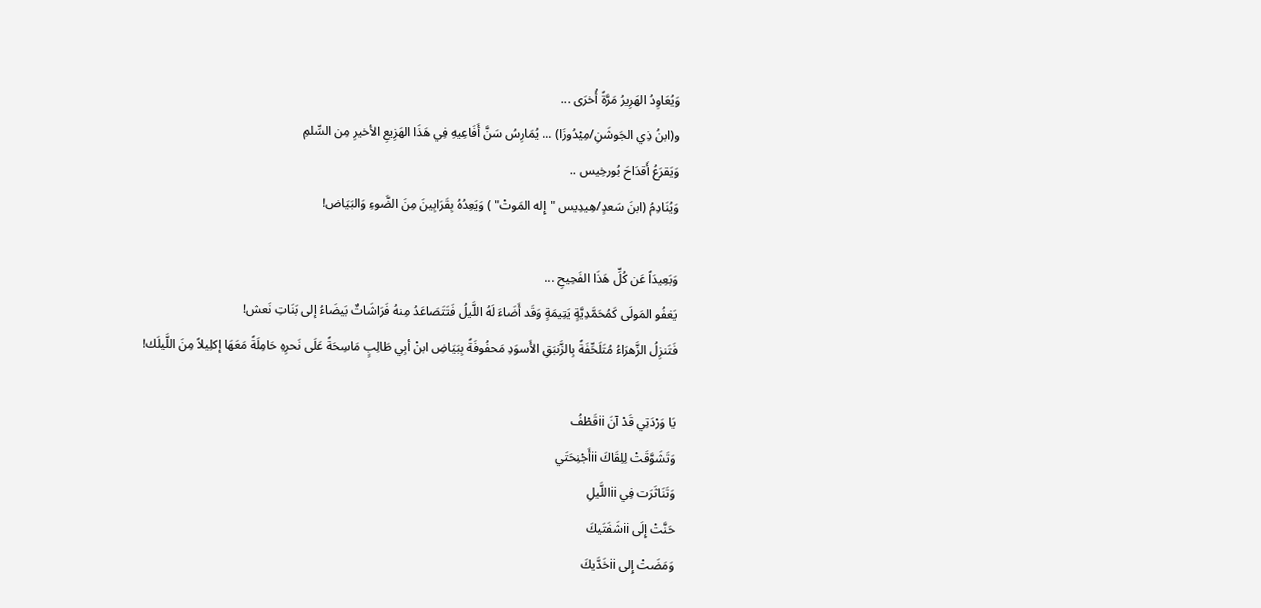وَيُعَاوِدُ الهَرِيرُ مَرَّةً أُخرَى ...
و(ابنُ ذِي الجَوشَنِ/مِيْدُوزَا) ... يُمَارِسُ سَنَّ أَفَاعِيهِ فِي هَذَا الهَزِيعِ الأخيرِ مِن السِّلمِ
وَيَقرَعُ أَقدَاحَ بُورخِيس ..
وَيُنَادِمُ (ابنَ سَعدٍ/هِيدِيس "إِله المَوتْ" ) وَيَعِدُهُ بِقَرَابِينَ مِنَ الضَّوءِ وَالبَيَاض!

وَبَعِيدَاً عَن كُلِّ هَذَا الفَحِيحِ ...
يَغفُو المَولَى كَمُحَمَّدِيَّةٍ يَتِيمَةٍ وَقَد أَضَاءَ لَهُ اللَّيلُ فَتَتَصَاعَدُ مِنهُ فَرَاشَاتٌ بَيضَاءُ إلى بَنَاتِ نَعش!
فَتَنزِلُ الزَّهرَاءُ مُتَلَحِّفَةً بِالزَّنبَقِ الأَسوَدِ مَحفُوفَةً بِبَيَاضِ ابنْ أبِي طَالِبٍ مَاسِحَةً عَلَى نَحرِهِ حَامِلَةً مَعَهَا إكلِيلاً مِنَ اللَّيلَك!

يَا وَرْدَتِي قَدْ آنَ iiقَطْفُ
وَتَشَوَّقَتْ لِلِقَاكَ iiأَجْنِحَتَي
وَتَنَاثَرَت فِي iiاللَّيلِ
حَنَّتْ إِلَى iiشَفَتَيكَ
وَمَضَتْ إِلى iiخَدَّيكَ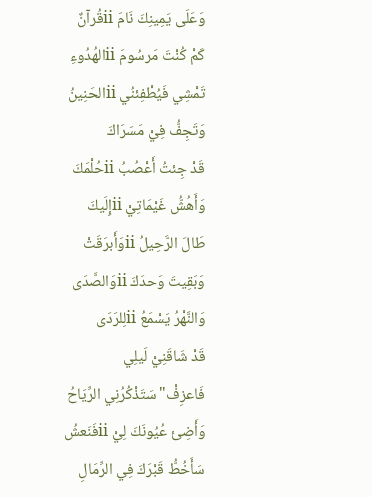وَعَلَى يَمِينِكَ نَامَ iiقُرآنٌ
كَمْ كُنْتَ مَرسُومَ iiالهُدُوءِ
تَمْشِي فَيُطْفِئنُي iiالحَنِينُ
وَتَجِفُّ فِيْ مَسَرَاكَ
قَدْ جِئتُ أَعْصُبُ iiحُلْمَكَ
وَأَهُشُّ غَيْمَاتِيْ iiإِلَيكَ
طَالَ الرَّحِيلُ iiوَأَبرَقَتْ
وَبَقِيتَ وَحدَكَ iiوَالصَّدَى
وَالنَّهْرُ يَسْمَعُ iiلِلرَدَى
قَدْ شَاقَنِيْ لَيلِي
فَاعزِفْ"سَتَذْكُرُنِي الرِّيَاحُ
وَأَضِئ عُيُونَكَ لِيْ iiفَنَعشُ
سَأَخُطُّ قَبْرَكَ فِي الرِّمَالِ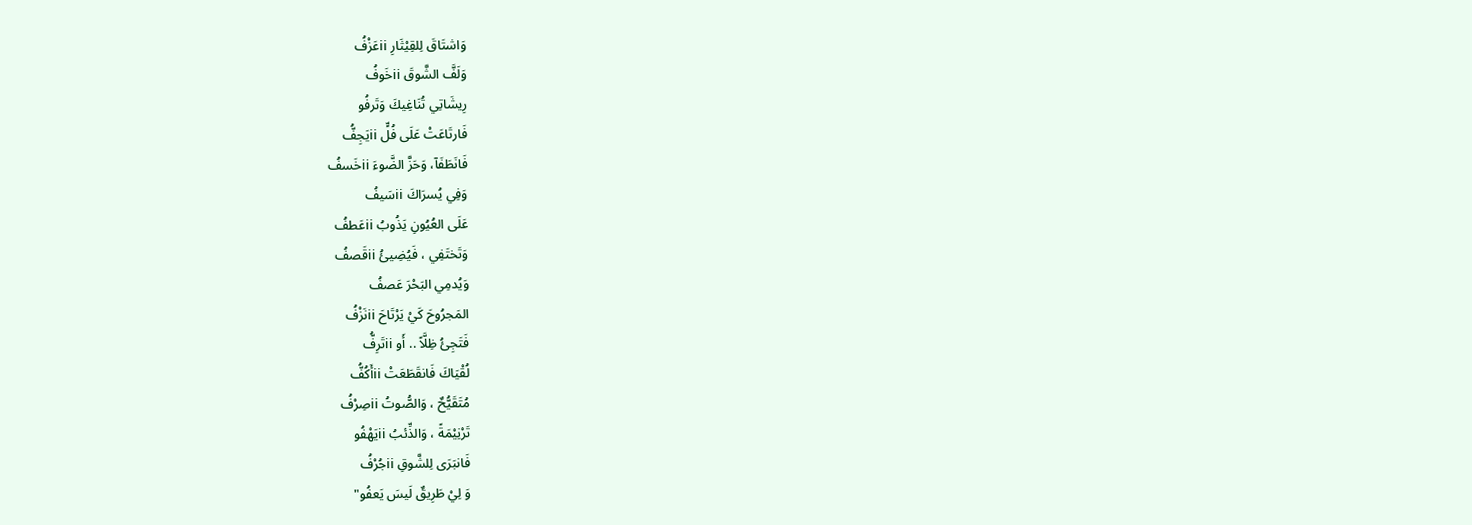وَاشتَاقَ لِلقِيْثَارِ iiعَزْفُ
وَلَفَّ الشَّوقَ iiخَوفُ
رِيشَاتِي تُنَاغِيكَ وَتَرفُو
فَارتَاعَتْ عَلَى فُلٍّ iiيَجِفُّ
فَانَطَفَآ، وَحَزَّ الضَّوءَ iiخَسفُ
وَفِي يُسرَاكَ iiسَيفُ
عَلَى العُيُونِ يَذُوبُ iiعَطفُ
وَتَختَفِي ، فَيُضِيئُ iiقَصفُ
وَيُدمِي البَحْرَ عَصفُ
المَجرُوحَ كَيْ يَرْتَاحَ iiنَزْفُ
فَتَجِئُ ظِلَّاً .. أَو iiتَرِفُّ
لُقْيَاكَ فَانقَطَعَتْ iiأَكُفُّ
مُتَقَيُّحٌ ، وَالصُّوتُ iiصِرْفُ
تَرْنِيْمَةً ، وَالذِّئبُ iiيَهْفُو
فَانبَرَى لِلشَّوقِ iiجُرْفُ
وَ لِيْ طَرِيقٌ لَيسَ يَعفُو"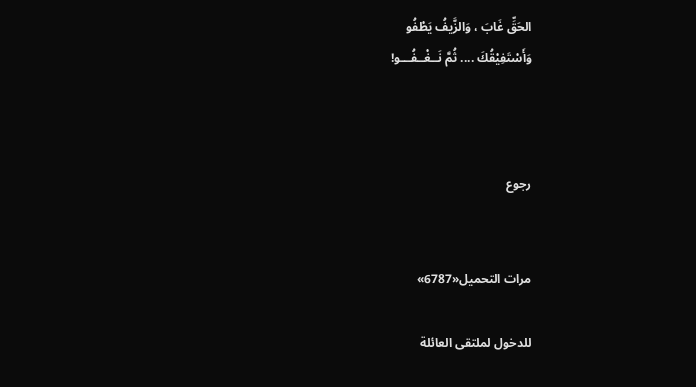الحَقِّ غَابَ ، وَالزَّيفُ يَطْفُو
وَأَسْتَفِيْقُكَ .... ثُمَّ نَــغْــفُـــو!



رجوع


مرات التحميل«6787»

للدخول لملتقى العائلة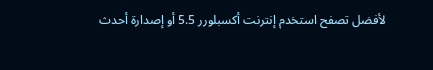لأفضل تصفح استخدم إنترنت أكسبلورر 5.5 أو إصدارة أحدث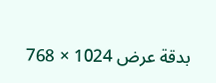بدقة عرض 1024 × 768